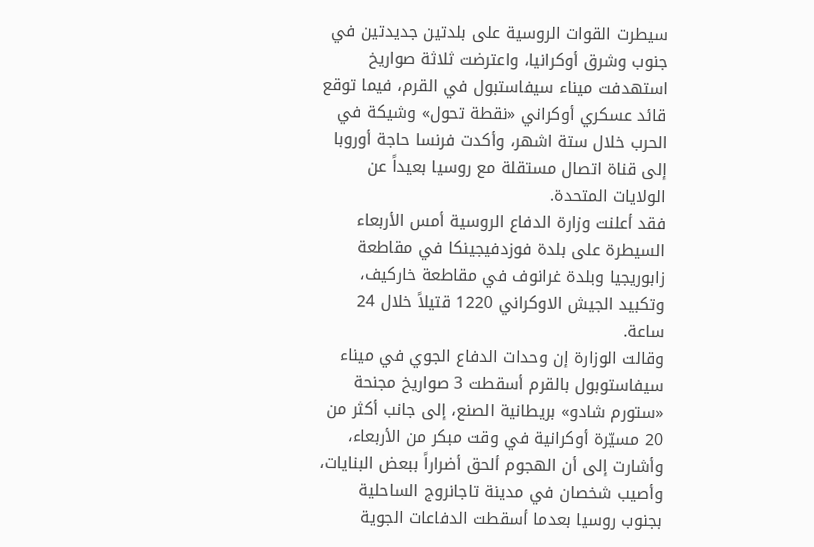سيطرت القوات الروسية على بلدتين جديدتين في جنوب وشرق أوكرانيا، واعترضت ثلاثة صواريخ استهدفت ميناء سيفاستبول في القرم، فيما توقع قائد عسكري أوكراني «نقطة تحول» وشيكة في الحرب خلال ستة اشهر، وأكدت فرنسا حاجة أوروبا إلى قناة اتصال مستقلة مع روسيا بعيداً عن الولايات المتحدة.
فقد أعلنت وزارة الدفاع الروسية أمس الأربعاء السيطرة على بلدة فوزدفيجينكا في مقاطعة زابوريجيا وبلدة غرانوف في مقاطعة خاركيف، وتكبيد الجيش الاوكراني 1220 قتيلاً خلال 24 ساعة.
وقالت الوزارة إن وحدات الدفاع الجوي في ميناء سيفاستوبول بالقرم أسقطت 3 صواريخ مجنحة «ستورم شادو» بريطانية الصنع، إلى جانب أكثر من 20 مسيّرة أوكرانية في وقت مبكر من الأربعاء، وأشارت إلى أن الهجوم ألحق أضراراً ببعض البنايات، وأصيب شخصان في مدينة تاجانروج الساحلية بجنوب روسيا بعدما أسقطت الدفاعات الجوية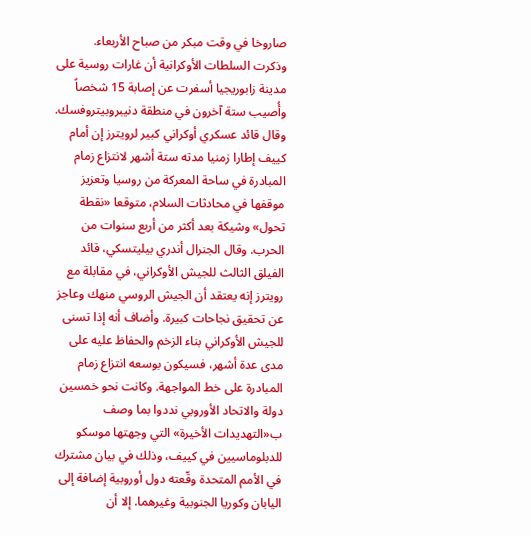صاروخا في وقت مبكر من صباح الأربعاء.
وذكرت السلطات الأوكرانية أن غارات روسية على مدينة زابوريجيا أسفرت عن إصابة 15 شخصاً وأُصيب ستة آخرون في منطقة دنيبروبيتروفسك.
وقال قائد عسكري أوكراني كبير لرويترز إن أمام كييف إطارا زمنيا مدته ستة أشهر لانتزاع زمام المبادرة في ساحة المعركة من روسيا وتعزيز موقفها في محادثات السلام، متوقعا «نقطة تحول» وشيكة بعد أكثر من أربع سنوات من الحرب. وقال الجنرال أندري بيليتسكي، قائد الفيلق الثالث للجيش الأوكراني، في مقابلة مع رويترز إنه يعتقد أن الجيش الروسي منهك وعاجز عن تحقيق نجاحات كبيرة. وأضاف أنه إذا تسنى للجيش الأوكراني بناء الزخم والحفاظ عليه على مدى عدة أشهر، فسيكون بوسعه انتزاع زمام المبادرة على خط المواجهة. وكانت نحو خمسين دولة والاتحاد الأوروبي نددوا بما وصف ب«التهديدات الأخيرة» التي وجهتها موسكو للدبلوماسيين في كييف، وذلك في بيان مشترك في الأمم المتحدة وقّعته دول أوروبية إضافة إلى اليابان وكوريا الجنوبية وغيرهما. إلا أن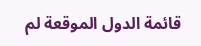قائمة الدول الموقعة لم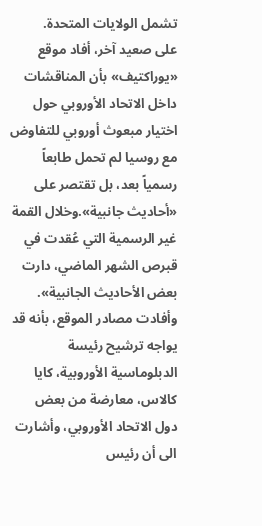تشمل الولايات المتحدة.
على صعيد آخر، أفاد موقع «يوراكتيف» بأن المناقشات داخل الاتحاد الأوروبي حول اختيار مبعوث أوروبي للتفاوض مع روسيا لم تحمل طابعاً رسمياً بعد، بل تقتصر على «أحاديث جانبية».وخلال القمة غير الرسمية التي عُقدت في قبرص الشهر الماضي، دارت بعض الأحاديث الجانبية». وأفادت مصادر الموقع، بأنه قد يواجه ترشيح رئيسة الدبلوماسية الأوروبية، كايا كالاس، معارضة من بعض دول الاتحاد الأوروبي، وأشارت الى أن رئيس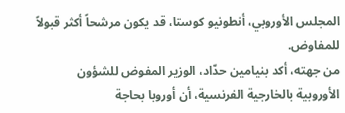المجلس الأوروبي، أنطونيو كوستا، قد يكون مرشحاً أكثر قبولاً للمفاوض.
من جهته، أكد بنيامين حدّاد، الوزير المفوض للشؤون الأوروبية بالخارجية الفرنسية، أن أوروبا بحاجة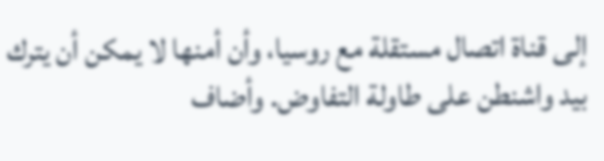إلى قناة اتصال مستقلة مع روسيا، وأن أمنها لا يمكن أن يترك بيد واشنطن على طاولة التفاوض. وأضاف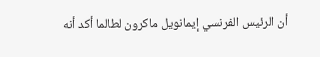أن الرئيس الفرنسي إيمانويل ماكرون لطالما أكد أنه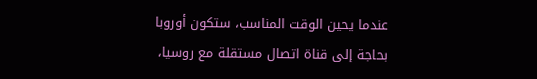عندما يحين الوقت المناسب، ستكون أوروبا بحاجة إلى قناة اتصال مستقلة مع روسيا،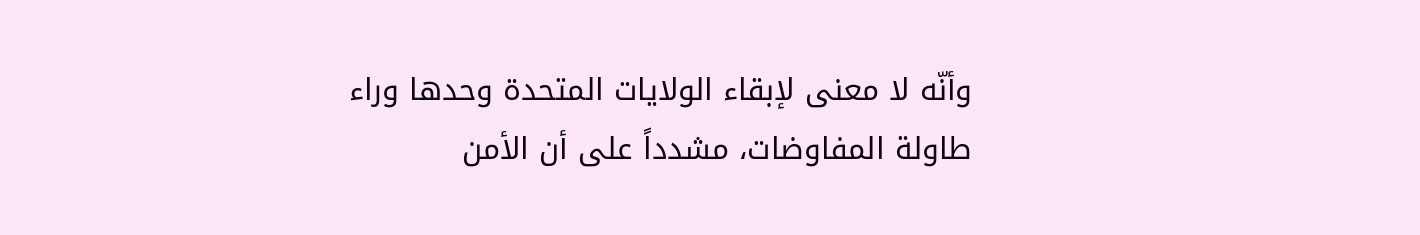وأنّه لا معنى لإبقاء الولايات المتحدة وحدها وراء طاولة المفاوضات، مشدداً على أن الأمن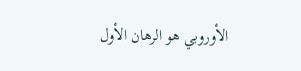الأوروبي هو الرهان الأول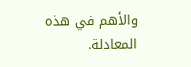والأهم في هذه المعادلة.